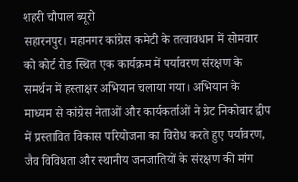शहरी चौपाल ब्यूरो
सहारनपुर। महानगर कांग्रेस कमेटी के तत्वावधान में सोमवार को कोर्ट रोड स्थित एक कार्यक्रम में पर्यावरण संरक्षण के समर्थन में हस्ताक्षर अभियान चलाया गया। अभियान के माध्यम से कांग्रेस नेताओं और कार्यकर्ताओं ने ग्रेट निकोबार द्वीप में प्रस्तावित विकास परियोजना का विरोध करते हुए पर्यावरण, जैव विविधता और स्थानीय जनजातियों के संरक्षण की मांग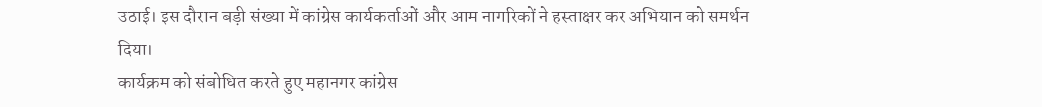उठाई। इस दौरान बड़ी संख्या में कांग्रेस कार्यकर्ताओं और आम नागरिकों ने हस्ताक्षर कर अभियान को समर्थन दिया।
कार्यक्रम को संबोधित करते हुए महानगर कांग्रेस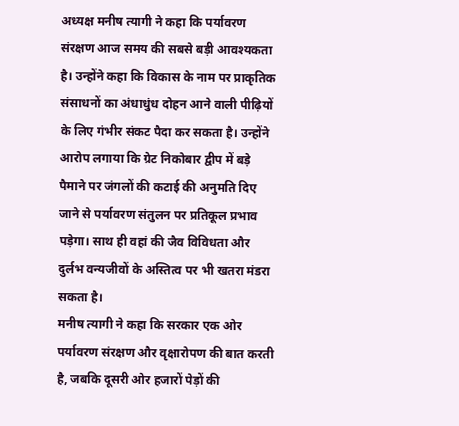अध्यक्ष मनीष त्यागी ने कहा कि पर्यावरण संरक्षण आज समय की सबसे बड़ी आवश्यकता है। उन्होंने कहा कि विकास के नाम पर प्राकृतिक संसाधनों का अंधाधुंध दोहन आने वाली पीढ़ियों के लिए गंभीर संकट पैदा कर सकता है। उन्होंने आरोप लगाया कि ग्रेट निकोबार द्वीप में बड़े पैमाने पर जंगलों की कटाई की अनुमति दिए जाने से पर्यावरण संतुलन पर प्रतिकूल प्रभाव पड़ेगा। साथ ही वहां की जैव विविधता और दुर्लभ वन्यजीवों के अस्तित्व पर भी खतरा मंडरा सकता है।
मनीष त्यागी ने कहा कि सरकार एक ओर पर्यावरण संरक्षण और वृक्षारोपण की बात करती है, जबकि दूसरी ओर हजारों पेड़ों की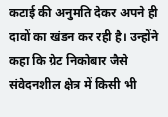कटाई की अनुमति देकर अपने ही दावों का खंडन कर रही है। उन्होंने कहा कि ग्रेट निकोबार जैसे संवेदनशील क्षेत्र में किसी भी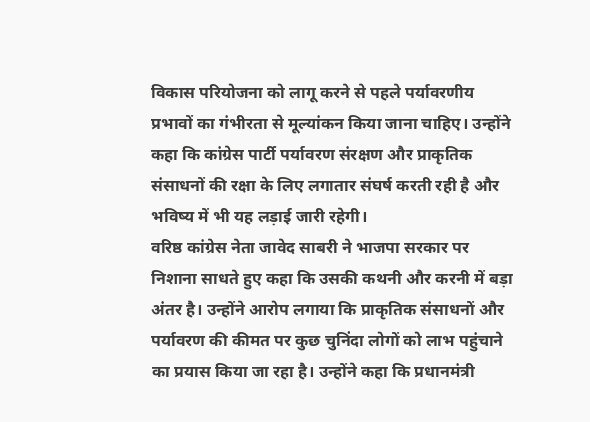विकास परियोजना को लागू करने से पहले पर्यावरणीय प्रभावों का गंभीरता से मूल्यांकन किया जाना चाहिए। उन्होंने कहा कि कांग्रेस पार्टी पर्यावरण संरक्षण और प्राकृतिक संसाधनों की रक्षा के लिए लगातार संघर्ष करती रही है और भविष्य में भी यह लड़ाई जारी रहेगी।
वरिष्ठ कांग्रेस नेता जावेद साबरी ने भाजपा सरकार पर निशाना साधते हुए कहा कि उसकी कथनी और करनी में बड़ा अंतर है। उन्होंने आरोप लगाया कि प्राकृतिक संसाधनों और पर्यावरण की कीमत पर कुछ चुनिंदा लोगों को लाभ पहुंचाने का प्रयास किया जा रहा है। उन्होंने कहा कि प्रधानमंत्री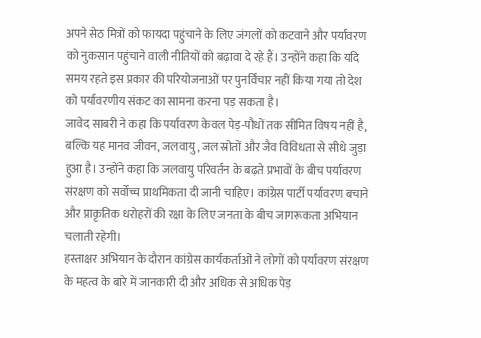अपने सेठ मित्रों को फायदा पहुंचाने के लिए जंगलों को कटवाने और पर्यावरण को नुकसान पहुंचाने वाली नीतियों को बढ़ावा दे रहे हैं। उन्होंने कहा कि यदि समय रहते इस प्रकार की परियोजनाओं पर पुनर्विचार नहीं किया गया तो देश को पर्यावरणीय संकट का सामना करना पड़ सकता है।
जावेद साबरी ने कहा कि पर्यावरण केवल पेड़-पौधों तक सीमित विषय नहीं है, बल्कि यह मानव जीवन, जलवायु, जल स्रोतों और जैव विविधता से सीधे जुड़ा हुआ है। उन्होंने कहा कि जलवायु परिवर्तन के बढ़ते प्रभावों के बीच पर्यावरण संरक्षण को सर्वोच्च प्राथमिकता दी जानी चाहिए। कांग्रेस पार्टी पर्यावरण बचाने और प्राकृतिक धरोहरों की रक्षा के लिए जनता के बीच जागरूकता अभियान चलाती रहेगी।
हस्ताक्षर अभियान के दौरान कांग्रेस कार्यकर्ताओं ने लोगों को पर्यावरण संरक्षण के महत्व के बारे में जानकारी दी और अधिक से अधिक पेड़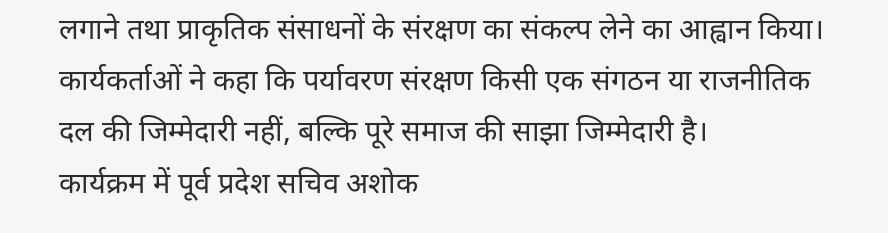लगाने तथा प्राकृतिक संसाधनों के संरक्षण का संकल्प लेने का आह्वान किया। कार्यकर्ताओं ने कहा कि पर्यावरण संरक्षण किसी एक संगठन या राजनीतिक दल की जिम्मेदारी नहीं, बल्कि पूरे समाज की साझा जिम्मेदारी है।
कार्यक्रम में पूर्व प्रदेश सचिव अशोक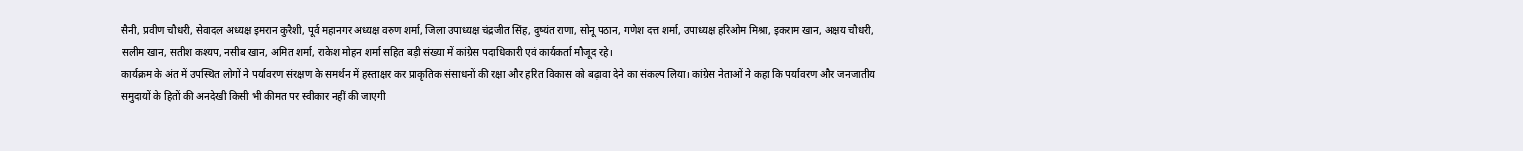सैनी, प्रवीण चौधरी, सेवादल अध्यक्ष इमरान कुरैशी, पूर्व महानगर अध्यक्ष वरुण शर्मा, जिला उपाध्यक्ष चंद्रजीत सिंह, दुष्यंत राणा, सोनू पठान, गणेश दत्त शर्मा, उपाध्यक्ष हरिओम मिश्रा, इकराम खान, अक्षय चौधरी, सलीम खान, सतीश कश्यप, नसीब खान, अमित शर्मा, राकेश मोहन शर्मा सहित बड़ी संख्या में कांग्रेस पदाधिकारी एवं कार्यकर्ता मौजूद रहे।
कार्यक्रम के अंत में उपस्थित लोगों ने पर्यावरण संरक्षण के समर्थन में हस्ताक्षर कर प्राकृतिक संसाधनों की रक्षा और हरित विकास को बढ़ावा देने का संकल्प लिया। कांग्रेस नेताओं ने कहा कि पर्यावरण और जनजातीय समुदायों के हितों की अनदेखी किसी भी कीमत पर स्वीकार नहीं की जाएगी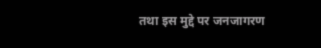तथा इस मुद्दे पर जनजागरण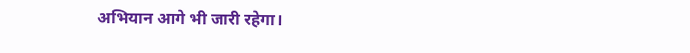अभियान आगे भी जारी रहेगा।